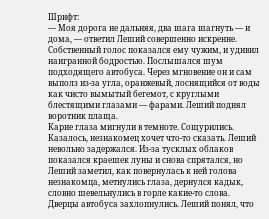Шрифт:
— Моя дорога не дальняя, два шага шагнуть — и дома, — ответил Леший совершенно искренне. Собственный голос показался ему чужим, и удивил наигранной бодростью. Послышался шум подходящего автобуса. Через мгновение он и сам выполз из-за угла, оранжевый, лоснящийся от воды как чисто вымытый бегемот, с круглыми блестящими глазами — фарами. Леший поднял воротник плаща.
Карие глаза мигнули в темноте. Сощурились. Казалось, незнакомец хочет что-то сказать. Леший невольно задержался. Из-за тусклых облаков показался краешек луны и снова спрятался, но Леший заметил, как повернулась к ней голова незнакомца, метнулись глаза, дернулся кадык, словно шевельнулись в горле какие-то слова. Дверцы автобуса захлопнулись. Леший понял, что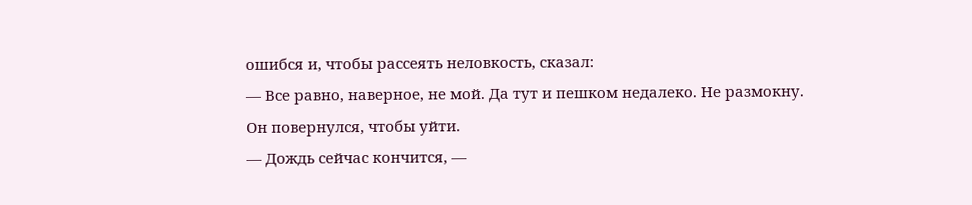ошибся и, чтобы рассеять неловкость, сказал:
— Все равно, наверное, не мой. Да тут и пешком недалеко. Не размокну.
Он повернулся, чтобы уйти.
— Дождь сейчас кончится, —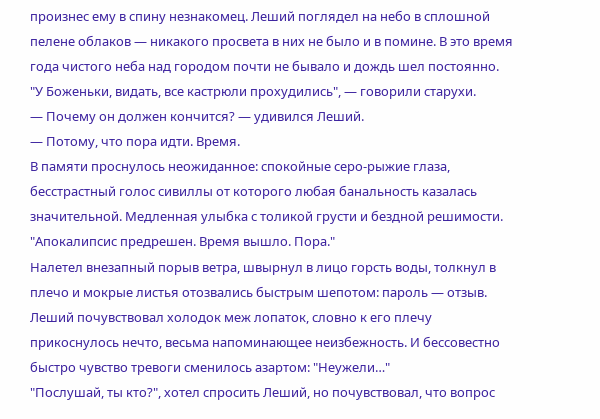произнес ему в спину незнакомец. Леший поглядел на небо в сплошной пелене облаков — никакого просвета в них не было и в помине. В это время года чистого неба над городом почти не бывало и дождь шел постоянно. "У Боженьки, видать, все кастрюли прохудились", — говорили старухи.
— Почему он должен кончится? — удивился Леший.
— Потому, что пора идти. Время.
В памяти проснулось неожиданное: спокойные серо-рыжие глаза, бесстрастный голос сивиллы от которого любая банальность казалась значительной. Медленная улыбка с толикой грусти и бездной решимости. "Апокалипсис предрешен. Время вышло. Пора."
Налетел внезапный порыв ветра, швырнул в лицо горсть воды, толкнул в плечо и мокрые листья отозвались быстрым шепотом: пароль — отзыв. Леший почувствовал холодок меж лопаток, словно к его плечу прикоснулось нечто, весьма напоминающее неизбежность. И бессовестно быстро чувство тревоги сменилось азартом: "Неужели…"
"Послушай, ты кто?", хотел спросить Леший, но почувствовал, что вопрос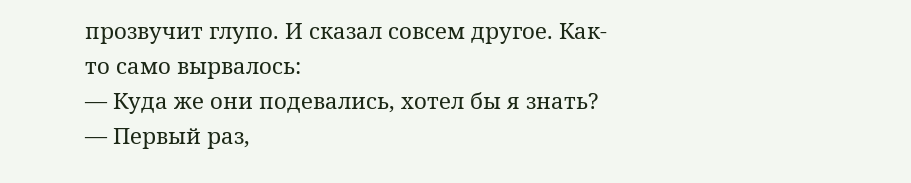прозвучит глупо. И сказал совсем другое. Как-то само вырвалось:
— Куда же они подевались, хотел бы я знать?
— Первый раз,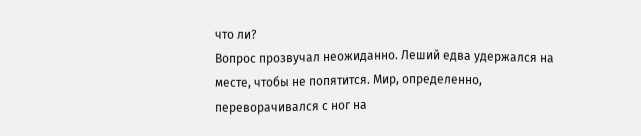что ли?
Вопрос прозвучал неожиданно. Леший едва удержался на месте, чтобы не попятится. Мир, определенно, переворачивался с ног на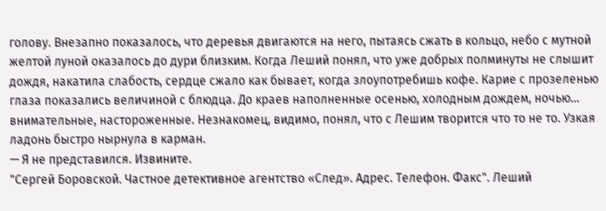голову. Внезапно показалось, что деревья двигаются на него, пытаясь сжать в кольцо, небо с мутной желтой луной оказалось до дури близким. Когда Леший понял, что уже добрых полминуты не слышит дождя, накатила слабость, сердце сжало как бывает, когда злоупотребишь кофе. Карие с прозеленью глаза показались величиной с блюдца. До краев наполненные осенью, холодным дождем, ночью… внимательные, настороженные. Незнакомец, видимо, понял, что с Лешим творится что то не то. Узкая ладонь быстро нырнула в карман.
— Я не представился. Извините.
"Сергей Боровской. Частное детективное агентство «След». Адрес. Телефон. Факс". Леший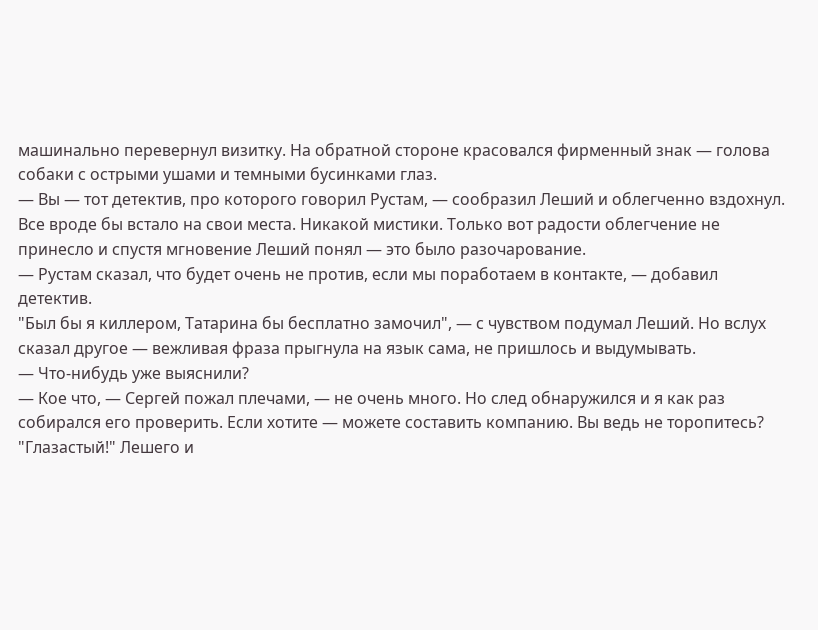машинально перевернул визитку. На обратной стороне красовался фирменный знак — голова собаки с острыми ушами и темными бусинками глаз.
— Вы — тот детектив, про которого говорил Рустам, — сообразил Леший и облегченно вздохнул. Все вроде бы встало на свои места. Никакой мистики. Только вот радости облегчение не принесло и спустя мгновение Леший понял — это было разочарование.
— Рустам сказал, что будет очень не против, если мы поработаем в контакте, — добавил детектив.
"Был бы я киллером, Татарина бы бесплатно замочил", — с чувством подумал Леший. Но вслух сказал другое — вежливая фраза прыгнула на язык сама, не пришлось и выдумывать.
— Что-нибудь уже выяснили?
— Кое что, — Сергей пожал плечами, — не очень много. Но след обнаружился и я как раз собирался его проверить. Если хотите — можете составить компанию. Вы ведь не торопитесь?
"Глазастый!" Лешего и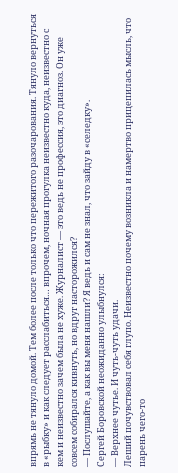впрямь не тянуло домой. Тем более после только что пережитого разочарования. Тянуло вернуться в «рыбку» и как следует расслабиться… впрочем, ночная прогулка неизвестно куда, неизвестно с кем и неизвестно зачем была не хуже. Журналист — это ведь не профессия, это диагноз. Он уже совсем собирался кивнуть, но вдруг насторожился?
— Послушайте, а как вы меня нашли? Я ведь и сам не знал, что зайду в «селедку».
Сергей Боровской неожиданно улыбнулся:
— Верхнее чутье. И чуть-чуть удачи.
Леший почувствовал себя глупо. Неизвестно почему возникла и намертво прицепилась мысль, что парень чего-то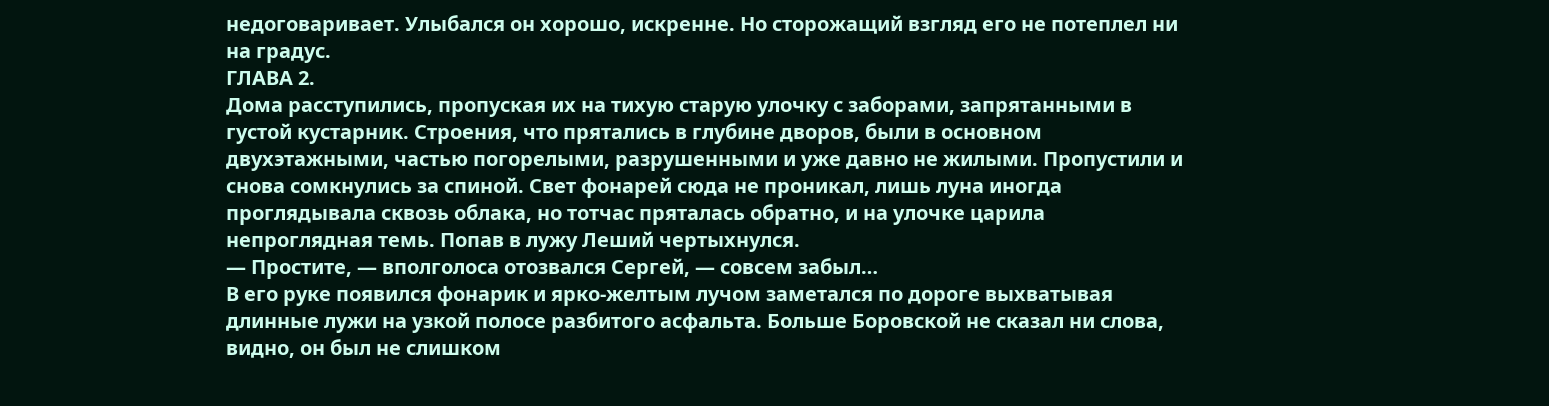недоговаривает. Улыбался он хорошо, искренне. Но сторожащий взгляд его не потеплел ни на градус.
ГЛАВА 2.
Дома расступились, пропуская их на тихую старую улочку с заборами, запрятанными в густой кустарник. Строения, что прятались в глубине дворов, были в основном двухэтажными, частью погорелыми, разрушенными и уже давно не жилыми. Пропустили и снова сомкнулись за спиной. Свет фонарей сюда не проникал, лишь луна иногда проглядывала сквозь облака, но тотчас пряталась обратно, и на улочке царила непроглядная темь. Попав в лужу Леший чертыхнулся.
— Простите, — вполголоса отозвался Сергей, — совсем забыл…
В его руке появился фонарик и ярко-желтым лучом заметался по дороге выхватывая длинные лужи на узкой полосе разбитого асфальта. Больше Боровской не сказал ни слова, видно, он был не слишком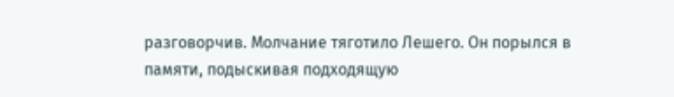разговорчив. Молчание тяготило Лешего. Он порылся в памяти, подыскивая подходящую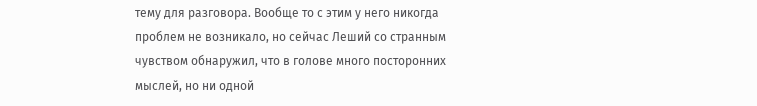тему для разговора. Вообще то с этим у него никогда проблем не возникало, но сейчас Леший со странным чувством обнаружил, что в голове много посторонних мыслей, но ни одной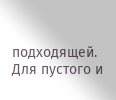подходящей. Для пустого и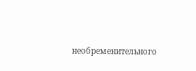необременительного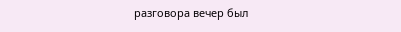разговора вечер был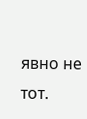явно не тот.